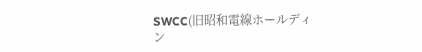SWCC(旧昭和電線ホールディン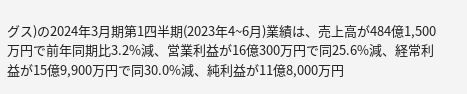グス)の2024年3月期第1四半期(2023年4~6月)業績は、売上高が484億1,500万円で前年同期比3.2%減、営業利益が16億300万円で同25.6%減、経常利益が15億9,900万円で同30.0%減、純利益が11億8,000万円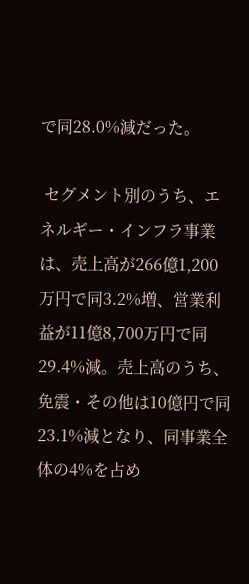で同28.0%減だった。

 セグメント別のうち、エネルギー・インフラ事業は、売上高が266億1,200万円で同3.2%増、営業利益が11億8,700万円で同29.4%減。売上高のうち、免震・その他は10億円で同23.1%減となり、同事業全体の4%を占め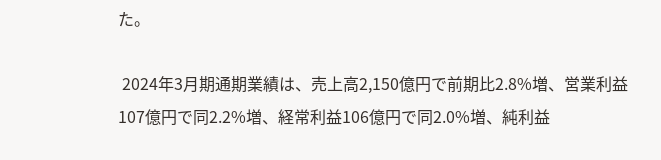た。

 2024年3月期通期業績は、売上高2,150億円で前期比2.8%増、営業利益107億円で同2.2%増、経常利益106億円で同2.0%増、純利益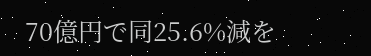70億円で同25.6%減を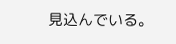見込んでいる。